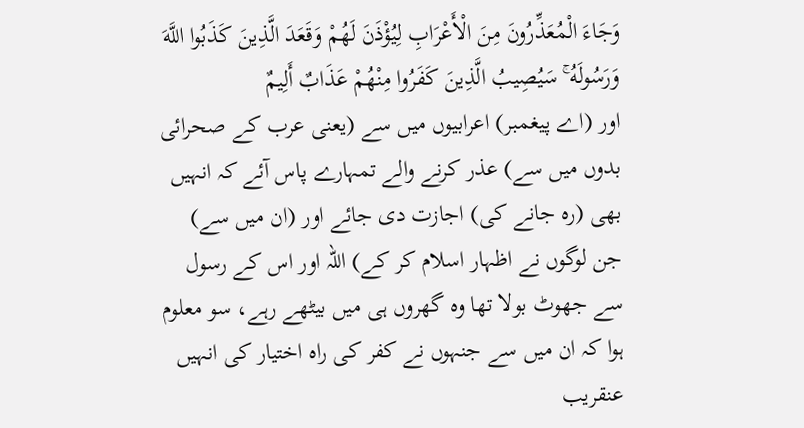وَجَاءَ الْمُعَذِّرُونَ مِنَ الْأَعْرَابِ لِيُؤْذَنَ لَهُمْ وَقَعَدَ الَّذِينَ كَذَبُوا اللَّهَ وَرَسُولَهُ ۚ سَيُصِيبُ الَّذِينَ كَفَرُوا مِنْهُمْ عَذَابٌ أَلِيمٌ
اور (اے پیغمبر) اعرابیوں میں سے (یعنی عرب کے صحرائی بدوں میں سے) عذر کرنے والے تمہارے پاس آئے کہ انہیں بھی (رہ جانے کی) اجازت دی جائے اور (ان میں سے) جن لوگوں نے اظہار اسلام کر کے) اللہ اور اس کے رسول سے جھوٹ بولا تھا وہ گھروں ہی میں بیٹھے رہے، سو معلوم ہوا کہ ان میں سے جنہوں نے کفر کی راہ اختیار کی انہیں عنقریب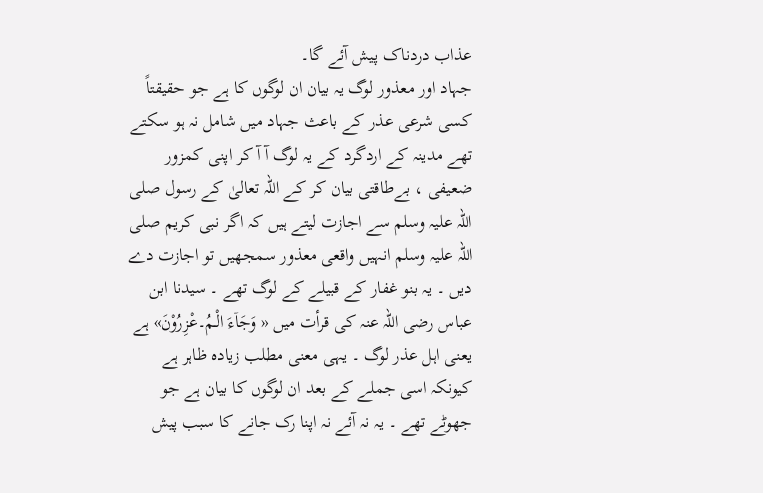عذاب دردناک پیش آئے گا۔
جہاد اور معذور لوگ یہ بیان ان لوگوں کا ہے جو حقیقتاً کسی شرعی عذر کے باعث جہاد میں شامل نہ ہو سکتے تھے مدینہ کے اردگرد کے یہ لوگ آ آ کر اپنی کمزور ضعیفی ، بےطاقتی بیان کر کے اللہ تعالیٰ کے رسول صلی اللہ علیہ وسلم سے اجازت لیتے ہیں کہ اگر نبی کریم صلی اللہ علیہ وسلم انہیں واقعی معذور سمجھیں تو اجازت دے دیں ۔ یہ بنو غفار کے قبیلے کے لوگ تھے ۔ سیدنا ابن عباس رضی اللہ عنہ کی قرأت میں « وَجَاۤءَ الْـمُ۔عْزِرُوْنَ» ہے یعنی اہل عذر لوگ ۔ یہی معنی مطلب زیادہ ظاہر ہے کیونکہ اسی جملے کے بعد ان لوگوں کا بیان ہے جو جھوٹے تھے ۔ یہ نہ آئے نہ اپنا رک جانے کا سبب پیش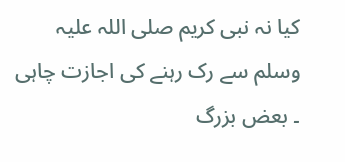کیا نہ نبی کریم صلی اللہ علیہ وسلم سے رک رہنے کی اجازت چاہی ۔ بعض بزرگ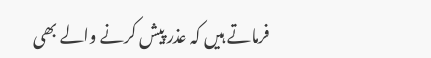فرماتے ہیں کہ عذر پیش کرنے والے بھی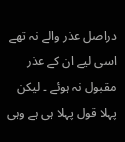دراصل عذر والے نہ تھے اسی لیے ان کے عذر مقبول نہ ہوئے ۔ لیکن پہلا قول پہلا ہی ہے وہی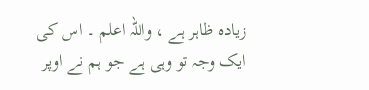زیادہ ظاہر ہے ، واللہ اعلم ۔ اس کی ایک وجہ تو وہی ہے جو ہم نے اوپر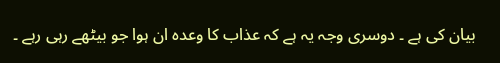بیان کی ہے ۔ دوسری وجہ یہ ہے کہ عذاب کا وعدہ ان ہوا جو بیٹھے رہی رہے ۔